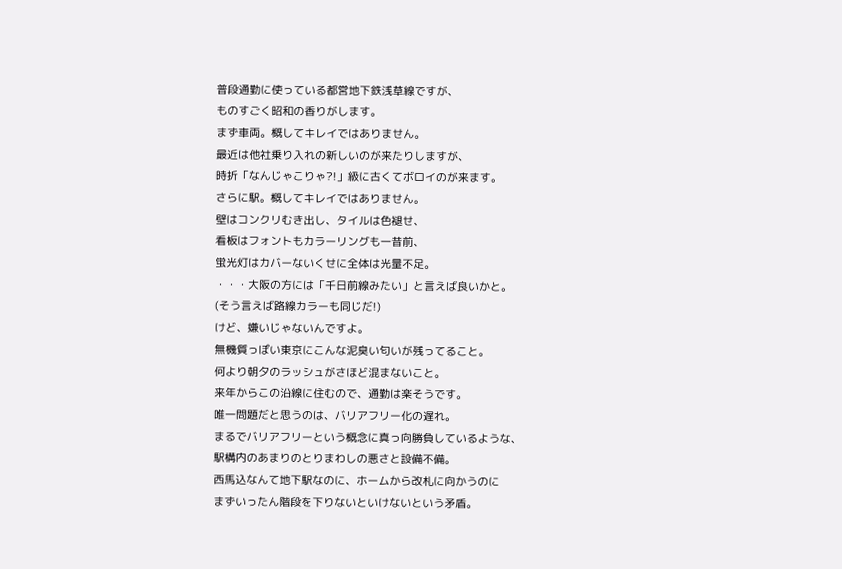普段通勤に使っている都営地下鉄浅草線ですが、
ものすごく昭和の香りがします。
まず車両。概してキレイではありません。
最近は他社乗り入れの新しいのが来たりしますが、
時折「なんじゃこりゃ?!」級に古くてボロイのが来ます。
さらに駅。概してキレイではありません。
壁はコンクリむき出し、タイルは色褪せ、
看板はフォントもカラーリングも一昔前、
蛍光灯はカバーないくせに全体は光量不足。
・・・大阪の方には「千日前線みたい」と言えば良いかと。
(そう言えば路線カラーも同じだ!)
けど、嫌いじゃないんですよ。
無機質っぽい東京にこんな泥臭い匂いが残ってること。
何より朝夕のラッシュがさほど混まないこと。
来年からこの沿線に住むので、通勤は楽そうです。
唯一問題だと思うのは、バリアフリー化の遅れ。
まるでバリアフリーという概念に真っ向勝負しているような、
駅構内のあまりのとりまわしの悪さと設備不備。
西馬込なんて地下駅なのに、ホームから改札に向かうのに
まずいったん階段を下りないといけないという矛盾。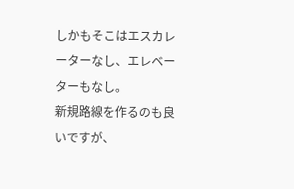しかもそこはエスカレーターなし、エレベーターもなし。
新規路線を作るのも良いですが、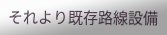それより既存路線設備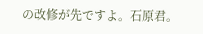の改修が先ですよ。石原君。